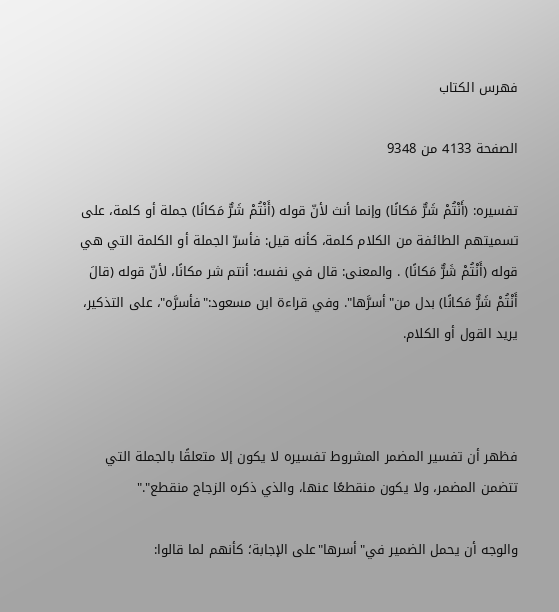فهرس الكتاب

الصفحة 4133 من 9348

تفسيره: (أَنْتُمْ شَرٌّ مَكانًا) وإنما أنث لأنّ قوله (أَنْتُمْ شَرٌّ مَكانًا) جملة أو كلمة، على تسميتهم الطائفة من الكلام كلمة، كأنه قيل: فأسرّ الجملة أو الكلمة التي هي قوله (أَنْتُمْ شَرٌّ مَكانًا) . والمعنى: قال في نفسه: أنتم شر مكانًا، لأنّ قوله (قالَ أَنْتُمْ شَرٌّ مَكانًا) بدل من"أسرَّها". وفي قراءة ابن مسعود:"فأسرَّه"، على التذكير، يريد القول أو الكلام.



فظهر أن تفسير المضمر المشروط تفسيره لا يكون إلا متعلقًا بالجملة التي تتضمن المضمر، ولا يكون منقطعًا عنها، والذي ذكره الزجاج منقطع"."

والوجه أن يحمل الضمير في"أسرها"على الإجابة؛ كأنهم لما قالوا: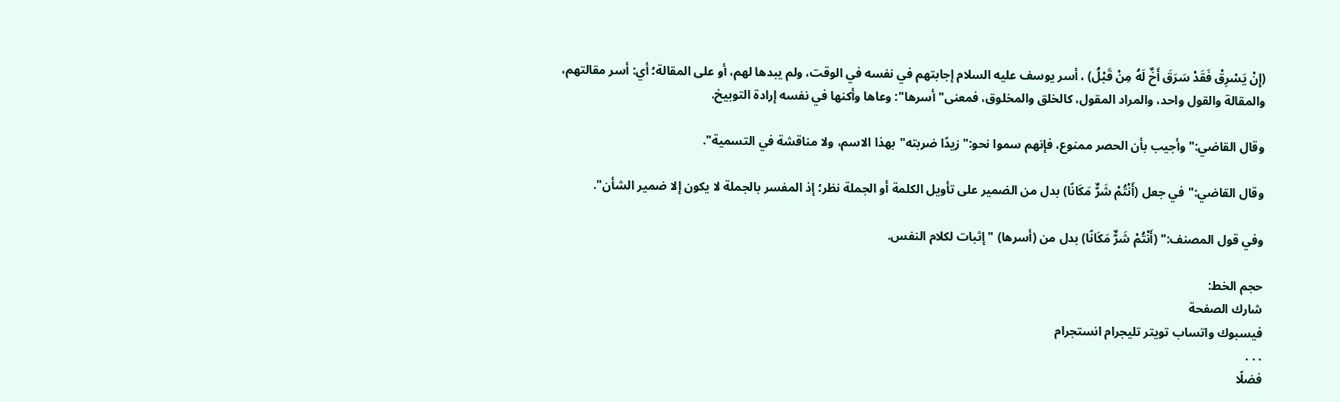(إِنْ يَسْرِقْ فَقَدْ سَرَقَ أَخٌ لَهُ مِنْ قَبْلُ) ، أسر يوسف عليه السلام إجابتهم في نفسه في الوقت، ولم يبدها لهم، أو على المقالة؛ أي: أسر مقالتهم، والمقالة والقول واحد، والمراد المقول، كالخلق والمخلوق، فمعنى"أسرها": وعاها وأكنها في نفسه إرادة التوبيخ.

وقال القاضي:"وأجيب بأن الحصر ممنوع، فإنهم سموا نحو:"زيدًا ضربته"بهذا الاسم، ولا مناقشة في التسمية".

وقال القاضي:"في جعل (أَنْتُمْ شَرٌّ مَكَانًا) بدل من الضمير على تأويل الكلمة أو الجملة نظر؛ إذ المفسر بالجملة لا يكون إلا ضمير الشأن".

وفي قول المصنف:" (أَنْتُمْ شَرٌّ مَكَانًا) بدل من (أسرها) "إثبات لكلام النفس.

حجم الخط:
شارك الصفحة
فيسبوك واتساب تويتر تليجرام انستجرام
. . .
فضلًا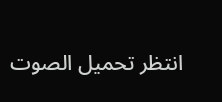انتظر تحميل الصوت